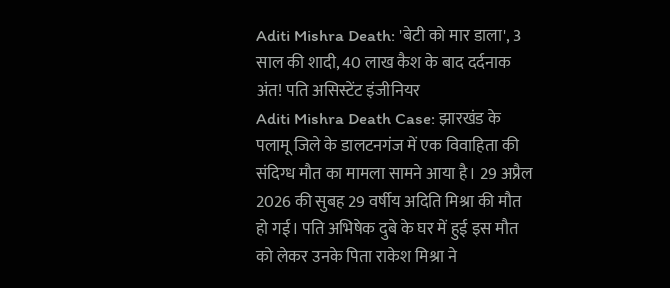Aditi Mishra Death: 'बेटी को मार डाला', 3 साल की शादी, 40 लाख कैश के बाद दर्दनाक अंत! पति असिस्टेंट इंजीनियर
Aditi Mishra Death Case: झारखंड के पलामू जिले के डालटनगंज में एक विवाहिता की संदिग्ध मौत का मामला सामने आया है। 29 अप्रैल 2026 की सुबह 29 वर्षीय अदिति मिश्रा की मौत हो गई। पति अभिषेक दुबे के घर में हुई इस मौत को लेकर उनके पिता राकेश मिश्रा ने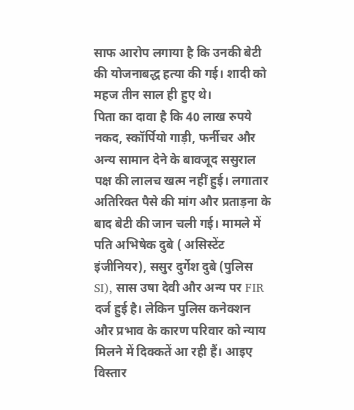साफ आरोप लगाया है कि उनकी बेटी की योजनाबद्ध हत्या की गई। शादी को महज तीन साल ही हुए थे।
पिता का दावा है कि 40 लाख रुपये नकद, स्कॉर्पियो गाड़ी, फर्नीचर और अन्य सामान देने के बावजूद ससुराल पक्ष की लालच खत्म नहीं हुई। लगातार अतिरिक्त पैसे की मांग और प्रताड़ना के बाद बेटी की जान चली गई। मामले में पति अभिषेक दुबे ( असिस्टेंट इंजीनियर), ससुर दुर्गेश दुबे (पुलिस SI), सास उषा देवी और अन्य पर FIR दर्ज हुई है। लेकिन पुलिस कनेक्शन और प्रभाव के कारण परिवार को न्याय मिलने में दिक्कतें आ रही हैं। आइए विस्तार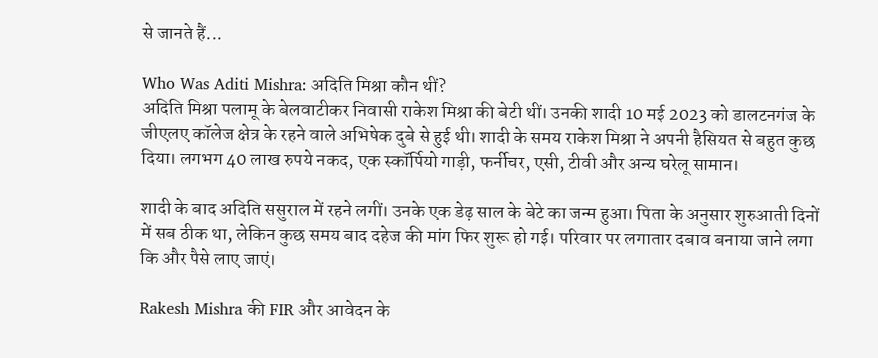से जानते हैं...

Who Was Aditi Mishra: अदिति मिश्रा कौन थीं?
अदिति मिश्रा पलामू के बेलवाटीकर निवासी राकेश मिश्रा की बेटी थीं। उनकी शादी 10 मई 2023 को डालटनगंज के जीएलए कॉलेज क्षेत्र के रहने वाले अभिषेक दुबे से हुई थी। शादी के समय राकेश मिश्रा ने अपनी हैसियत से बहुत कुछ दिया। लगभग 40 लाख रुपये नकद, एक स्कॉर्पियो गाड़ी, फर्नीचर, एसी, टीवी और अन्य घरेलू सामान।

शादी के बाद अदिति ससुराल में रहने लगीं। उनके एक डेढ़ साल के बेटे का जन्म हुआ। पिता के अनुसार शुरुआती दिनों में सब ठीक था, लेकिन कुछ समय बाद दहेज की मांग फिर शुरू हो गई। परिवार पर लगातार दबाव बनाया जाने लगा कि और पैसे लाए जाएं।

Rakesh Mishra की FIR और आवेदन के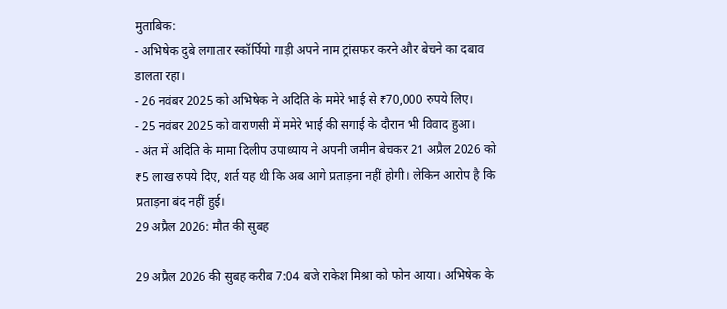मुताबिक:
- अभिषेक दुबे लगातार स्कॉर्पियो गाड़ी अपने नाम ट्रांसफर करने और बेचने का दबाव डालता रहा।
- 26 नवंबर 2025 को अभिषेक ने अदिति के ममेरे भाई से ₹70,000 रुपये लिए।
- 25 नवंबर 2025 को वाराणसी में ममेरे भाई की सगाई के दौरान भी विवाद हुआ।
- अंत में अदिति के मामा दिलीप उपाध्याय ने अपनी जमीन बेचकर 21 अप्रैल 2026 को ₹5 लाख रुपये दिए, शर्त यह थी कि अब आगे प्रताड़ना नहीं होगी। लेकिन आरोप है कि प्रताड़ना बंद नहीं हुई।
29 अप्रैल 2026: मौत की सुबह

29 अप्रैल 2026 की सुबह करीब 7:04 बजे राकेश मिश्रा को फोन आया। अभिषेक के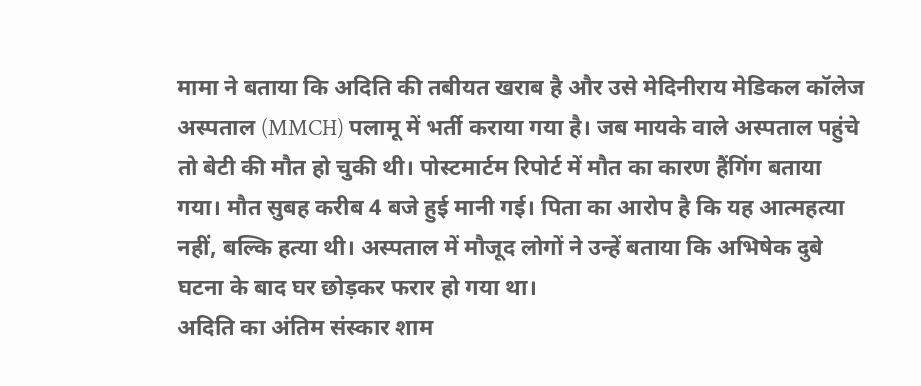मामा ने बताया कि अदिति की तबीयत खराब है और उसे मेदिनीराय मेडिकल कॉलेज अस्पताल (MMCH) पलामू में भर्ती कराया गया है। जब मायके वाले अस्पताल पहुंचे तो बेटी की मौत हो चुकी थी। पोस्टमार्टम रिपोर्ट में मौत का कारण हैंगिंग बताया गया। मौत सुबह करीब 4 बजे हुई मानी गई। पिता का आरोप है कि यह आत्महत्या नहीं, बल्कि हत्या थी। अस्पताल में मौजूद लोगों ने उन्हें बताया कि अभिषेक दुबे घटना के बाद घर छोड़कर फरार हो गया था।
अदिति का अंतिम संस्कार शाम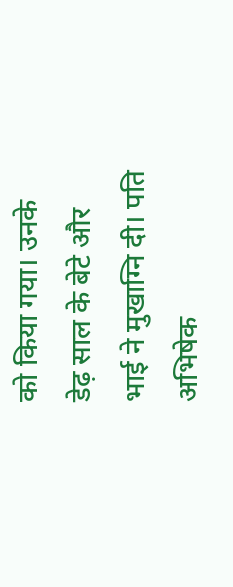को किया गया। उनके डेढ़ साल के बेटे और भाई ने मुखाग्नि दी। पति अभिषेक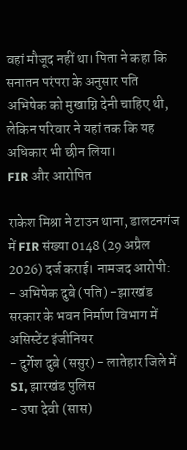वहां मौजूद नहीं था। पिता ने कहा कि सनातन परंपरा के अनुसार पति अभिषेक को मुखाग्नि देनी चाहिए थी, लेकिन परिवार ने यहां तक कि यह अधिकार भी छीन लिया।
FIR और आरोपित

राकेश मिश्रा ने टाउन थाना, डालटनगंज में FIR संख्या 0148 (29 अप्रैल 2026) दर्ज कराई। नामजद आरोपी:
- अभिषेक दुबे (पति) -झारखंड सरकार के भवन निर्माण विभाग में असिस्टेंट इंजीनियर
- दुर्गेश दुबे (ससुर) - लातेहार जिले में SI, झारखंड पुलिस
- उषा देवी (सास)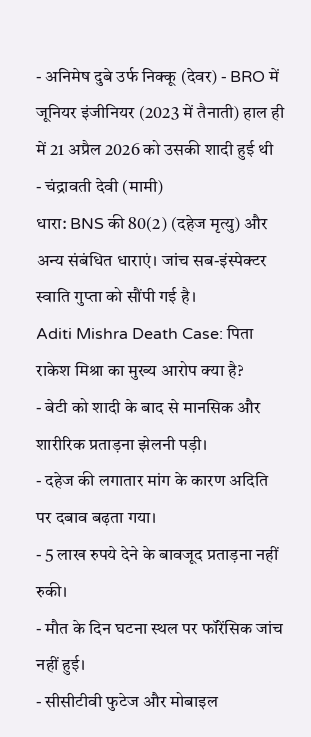- अनिमेष दुबे उर्फ निक्कू (देवर) - BRO में जूनियर इंजीनियर (2023 में तैनाती) हाल ही में 21 अप्रैल 2026 को उसकी शादी हुई थी
- चंद्रावती देवी (मामी)
धारा: BNS की 80(2) (दहेज मृत्यु) और अन्य संबंधित धाराएं। जांच सब-इंस्पेक्टर स्वाति गुप्ता को सौंपी गई है।
Aditi Mishra Death Case: पिता राकेश मिश्रा का मुख्य आरोप क्या है?
- बेटी को शादी के बाद से मानसिक और शारीरिक प्रताड़ना झेलनी पड़ी।
- दहेज की लगातार मांग के कारण अदिति पर दबाव बढ़ता गया।
- 5 लाख रुपये देने के बावजूद प्रताड़ना नहीं रुकी।
- मौत के दिन घटना स्थल पर फॉरेंसिक जांच नहीं हुई।
- सीसीटीवी फुटेज और मोबाइल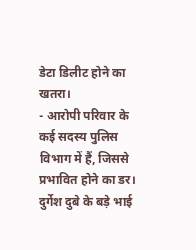डेटा डिलीट होने का खतरा।
- आरोपी परिवार के कई सदस्य पुलिस विभाग में हैं, जिससे प्रभावित होने का डर।
दुर्गेश दुबे के बड़े भाई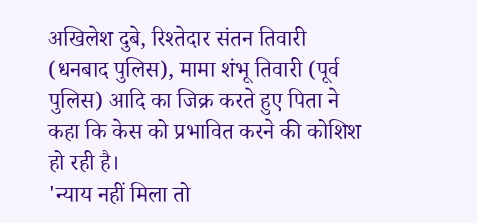अखिलेश दुबे, रिश्तेदार संतन तिवारी (धनबाद पुलिस), मामा शंभू तिवारी (पूर्व पुलिस) आदि का जिक्र करते हुए पिता ने कहा कि केस को प्रभावित करने की कोशिश हो रही है।
'न्याय नहीं मिला तो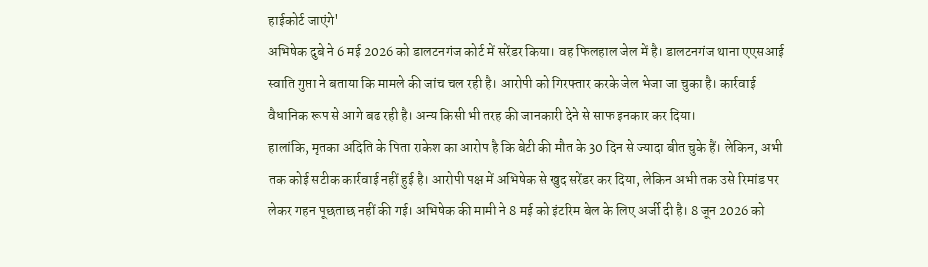हाईकोर्ट जाएंगे'
अभिषेक दुबे ने 6 मई 2026 को डालटनगंज कोर्ट में सरेंडर किया। वह फिलहाल जेल में है। डालटनगंज थाना एएसआई स्वाति गुप्ता ने बताया कि मामले की जांच चल रही है। आरोपी को गिरफ्तार करके जेल भेजा जा चुका है। कार्रवाई वैधानिक रूप से आगे बढ रही है। अन्य किसी भी तरह की जानकारी देने से साफ इनकार कर दिया।
हालांकि, मृतका अदिति के पिता राकेश का आरोप है कि बेटी की मौत के 30 दिन से ज्यादा बीत चुके हैं। लेकिन, अभी तक कोई सटीक कार्रवाई नहीं हुई है। आरोपी पक्ष में अभिषेक से खुद सरेंडर कर दिया, लेकिन अभी तक उसे रिमांड पर लेकर गहन पूछताछ नहीं की गई। अभिषेक की मामी ने 8 मई को इंटरिम बेल के लिए अर्जी दी है। 8 जून 2026 को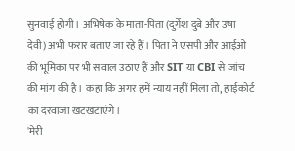सुनवाई होगी। अभिषेक के माता-पिता (दुर्गेश दुबे और उषा देवी) अभी फरार बताए जा रहे हैं। पिता ने एसपी और आईओ की भूमिका पर भी सवाल उठाए हैं और SIT या CBI से जांच की मांग की है। कहा कि अगर हमें न्याय नहीं मिला तो, हाईकोर्ट का दरवाजा खटखटाएंगे।
'मेरी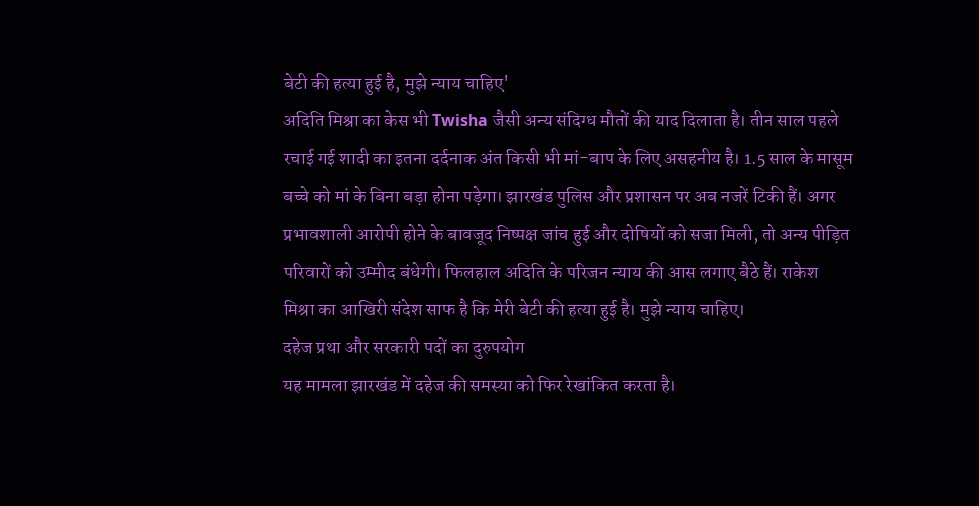बेटी की हत्या हुई है, मुझे न्याय चाहिए'
अदिति मिश्रा का केस भी Twisha जैसी अन्य संदिग्ध मौतों की याद दिलाता है। तीन साल पहले रचाई गई शादी का इतना दर्दनाक अंत किसी भी मां-बाप के लिए असहनीय है। 1.5 साल के मासूम बच्चे को मां के बिना बड़ा होना पड़ेगा। झारखंड पुलिस और प्रशासन पर अब नजरें टिकी हैं। अगर प्रभावशाली आरोपी होने के बावजूद निष्पक्ष जांच हुई और दोषियों को सजा मिली, तो अन्य पीड़ित परिवारों को उम्मीद बंधेगी। फिलहाल अदिति के परिजन न्याय की आस लगाए बैठे हैं। राकेश मिश्रा का आखिरी संदेश साफ है कि मेरी बेटी की हत्या हुई है। मुझे न्याय चाहिए।
दहेज प्रथा और सरकारी पदों का दुरुपयोग
यह मामला झारखंड में दहेज की समस्या को फिर रेखांकित करता है।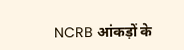NCRB आंकड़ों के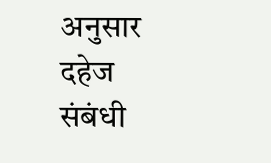अनुसार दहेज संबंधी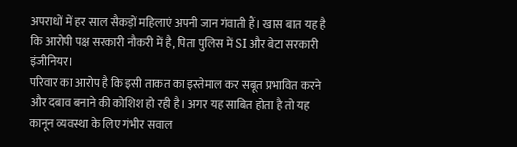अपराधों में हर साल सैकड़ों महिलाएं अपनी जान गंवाती हैं। खास बात यह है कि आरोपी पक्ष सरकारी नौकरी में है, पिता पुलिस में SI और बेटा सरकारी इंजीनियर।
परिवार का आरोप है कि इसी ताकत का इस्तेमाल कर सबूत प्रभावित करने और दबाव बनाने की कोशिश हो रही है। अगर यह साबित होता है तो यह कानून व्यवस्था के लिए गंभीर सवाल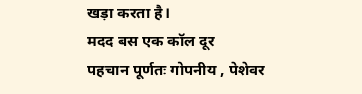खड़ा करता है।
मदद बस एक कॉल दूर
पहचान पूर्णतः गोपनीय , पेशेवर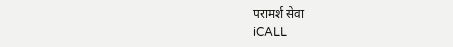परामर्श सेवा
iCALL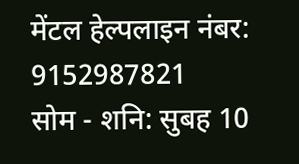मेंटल हेल्पलाइन नंबर: 9152987821
सोम - शनि: सुबह 10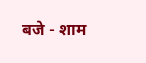बजे - शाम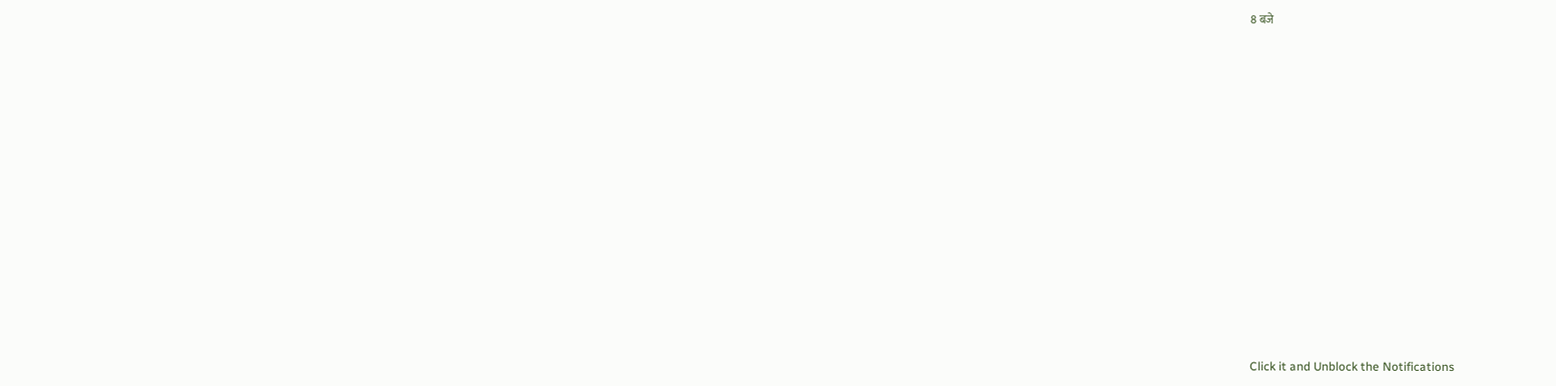8 बजे













Click it and Unblock the Notifications